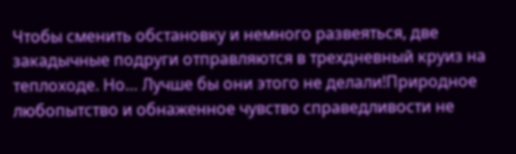Чтобы сменить обстановку и немного развеяться, две закадычные подруги отправляются в трехдневный круиз на теплоходе. Но… Лучше бы они этого не делали!Природное любопытство и обнаженное чувство справедливости не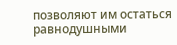позволяют им остаться равнодушными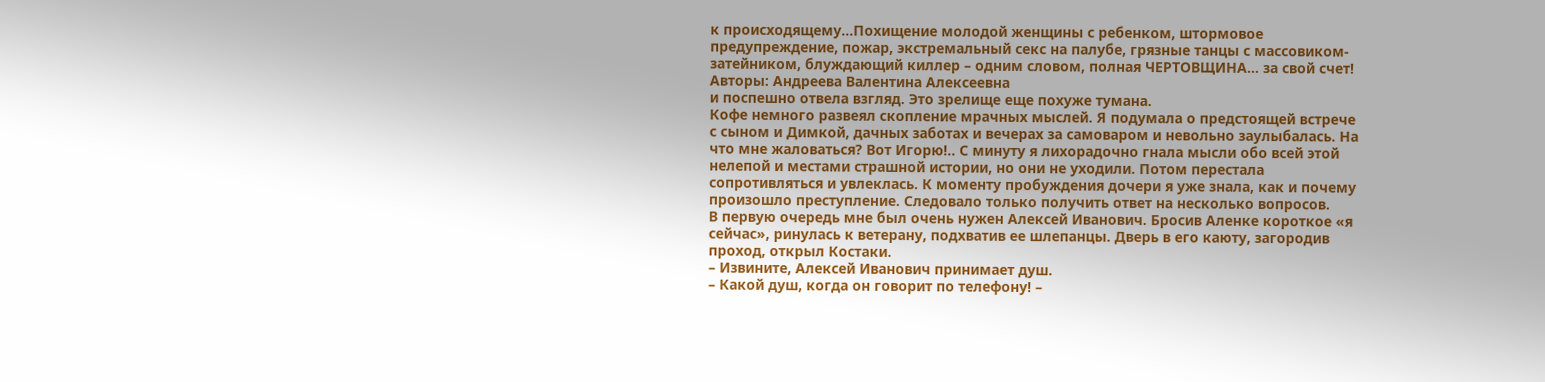к происходящему…Похищение молодой женщины с ребенком, штормовое предупреждение, пожар, экстремальный секс на палубе, грязные танцы с массовиком-затейником, блуждающий киллер – одним словом, полная ЧЕРТОВЩИНА… за свой счет!
Авторы: Андреева Валентина Алексеевна
и поспешно отвела взгляд. Это зрелище еще похуже тумана.
Кофе немного развеял скопление мрачных мыслей. Я подумала о предстоящей встрече с сыном и Димкой, дачных заботах и вечерах за самоваром и невольно заулыбалась. На что мне жаловаться? Вот Игорю!.. С минуту я лихорадочно гнала мысли обо всей этой нелепой и местами страшной истории, но они не уходили. Потом перестала сопротивляться и увлеклась. К моменту пробуждения дочери я уже знала, как и почему произошло преступление. Следовало только получить ответ на несколько вопросов.
В первую очередь мне был очень нужен Алексей Иванович. Бросив Аленке короткое «я сейчас», ринулась к ветерану, подхватив ее шлепанцы. Дверь в его каюту, загородив проход, открыл Костаки.
– Извините, Алексей Иванович принимает душ.
– Какой душ, когда он говорит по телефону! –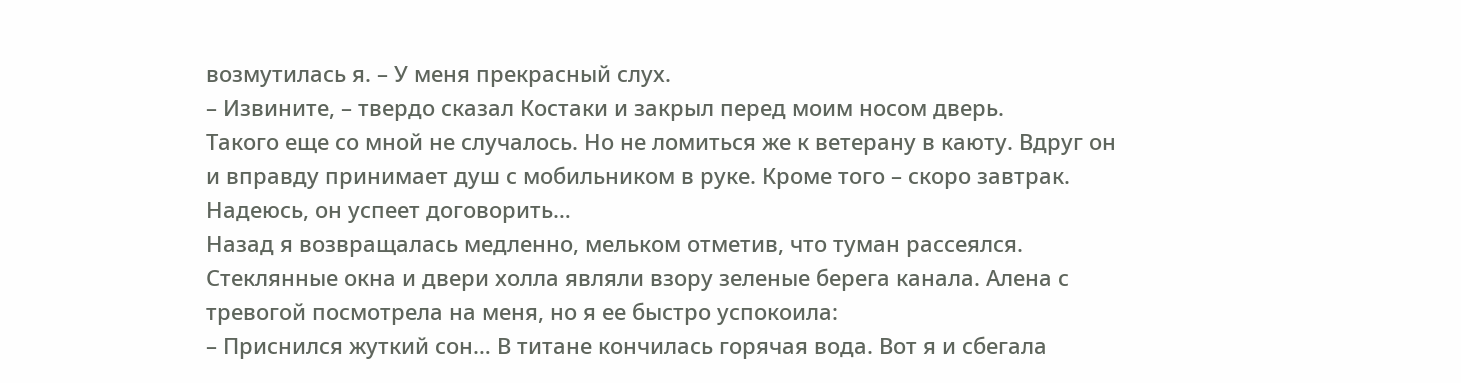возмутилась я. – У меня прекрасный слух.
– Извините, – твердо сказал Костаки и закрыл перед моим носом дверь.
Такого еще со мной не случалось. Но не ломиться же к ветерану в каюту. Вдруг он и вправду принимает душ с мобильником в руке. Кроме того – скоро завтрак. Надеюсь, он успеет договорить…
Назад я возвращалась медленно, мельком отметив, что туман рассеялся. Стеклянные окна и двери холла являли взору зеленые берега канала. Алена с тревогой посмотрела на меня, но я ее быстро успокоила:
– Приснился жуткий сон… В титане кончилась горячая вода. Вот я и сбегала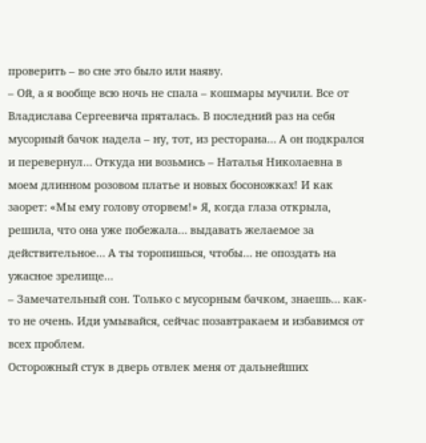проверить – во сне это было или наяву.
– Ой, а я вообще всю ночь не спала – кошмары мучили. Все от Владислава Сергеевича пряталась. В последний раз на себя мусорный бачок надела – ну, тот, из ресторана… А он подкрался и перевернул… Откуда ни возьмись – Наталья Николаевна в моем длинном розовом платье и новых босоножках! И как заорет: «Мы ему голову оторвем!» Я, когда глаза открыла, решила, что она уже побежала… выдавать желаемое за действительное… А ты торопишься, чтобы… не опоздать на ужасное зрелище…
– Замечательный сон. Только с мусорным бачком, знаешь… как-то не очень. Иди умывайся, сейчас позавтракаем и избавимся от всех проблем.
Осторожный стук в дверь отвлек меня от дальнейших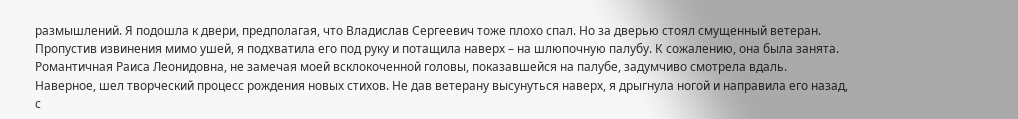размышлений. Я подошла к двери, предполагая, что Владислав Сергеевич тоже плохо спал. Но за дверью стоял смущенный ветеран. Пропустив извинения мимо ушей, я подхватила его под руку и потащила наверх – на шлюпочную палубу. К сожалению, она была занята. Романтичная Раиса Леонидовна, не замечая моей всклокоченной головы, показавшейся на палубе, задумчиво смотрела вдаль. Наверное, шел творческий процесс рождения новых стихов. Не дав ветерану высунуться наверх, я дрыгнула ногой и направила его назад, с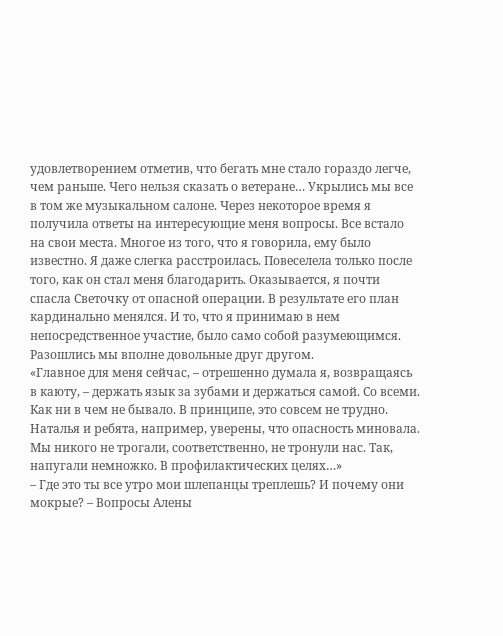удовлетворением отметив, что бегать мне стало гораздо легче, чем раньше. Чего нельзя сказать о ветеране… Укрылись мы все в том же музыкальном салоне. Через некоторое время я получила ответы на интересующие меня вопросы. Все встало на свои места. Многое из того, что я говорила, ему было известно. Я даже слегка расстроилась. Повеселела только после того, как он стал меня благодарить. Оказывается, я почти спасла Светочку от опасной операции. В результате его план кардинально менялся. И то, что я принимаю в нем непосредственное участие, было само собой разумеющимся. Разошлись мы вполне довольные друг другом.
«Главное для меня сейчас, – отрешенно думала я, возвращаясь в каюту, – держать язык за зубами и держаться самой. Со всеми. Как ни в чем не бывало. В принципе, это совсем не трудно. Наталья и ребята, например, уверены, что опасность миновала. Мы никого не трогали, соответственно, не тронули нас. Так, напугали немножко. В профилактических целях…»
– Где это ты все утро мои шлепанцы треплешь? И почему они мокрые? – Вопросы Алены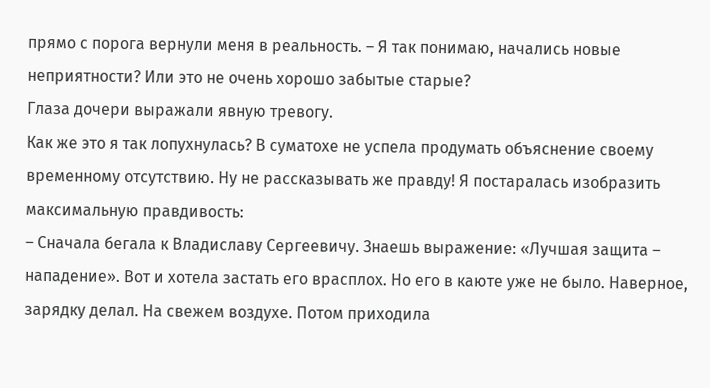прямо с порога вернули меня в реальность. – Я так понимаю, начались новые неприятности? Или это не очень хорошо забытые старые?
Глаза дочери выражали явную тревогу.
Как же это я так лопухнулась? В суматохе не успела продумать объяснение своему временному отсутствию. Ну не рассказывать же правду! Я постаралась изобразить максимальную правдивость:
– Сначала бегала к Владиславу Сергеевичу. Знаешь выражение: «Лучшая защита – нападение». Вот и хотела застать его врасплох. Но его в каюте уже не было. Наверное, зарядку делал. На свежем воздухе. Потом приходила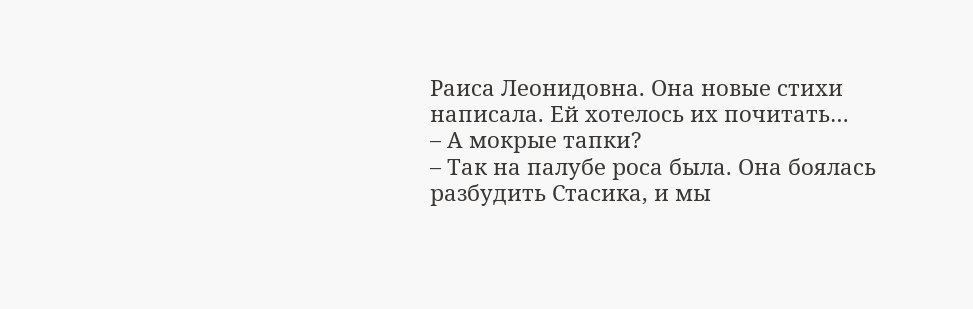Раиса Леонидовна. Она новые стихи написала. Ей хотелось их почитать…
– А мокрые тапки?
– Так на палубе роса была. Она боялась разбудить Стасика, и мы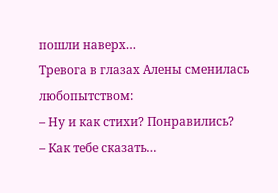пошли наверх…
Тревога в глазах Алены сменилась любопытством:
– Ну и как стихи? Понравились?
– Как тебе сказать…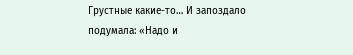Грустные какие-то… И запоздало подумала: «Надо и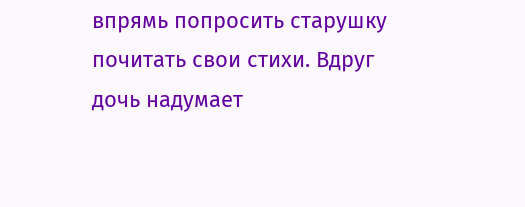впрямь попросить старушку почитать свои стихи. Вдруг дочь надумает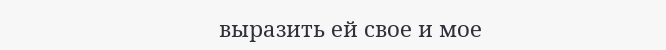выразить ей свое и мое